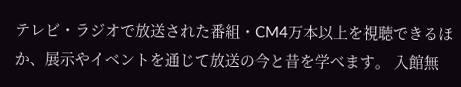テレビ・ラジオで放送された番組・CM4万本以上を視聴できるほか、展示やイベントを通じて放送の今と昔を学べます。 入館無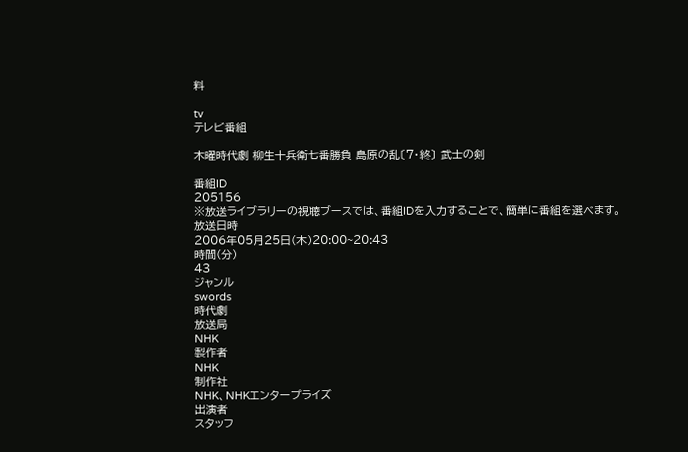料

tv
テレビ番組

木曜時代劇 柳生十兵衛七番勝負 島原の乱〔7・終〕 武士の剣

番組ID
205156
※放送ライブラリーの視聴ブースでは、番組IDを入力することで、簡単に番組を選べます。
放送日時
2006年05月25日(木)20:00~20:43
時間(分)
43
ジャンル
swords
時代劇
放送局
NHK
製作者
NHK
制作社
NHK、NHKエンタープライズ
出演者
スタッフ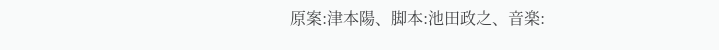原案:津本陽、脚本:池田政之、音楽: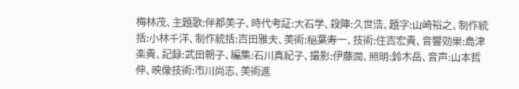梅林茂、主題歌:伴都美子、時代考証:大石学、殺陣:久世浩、題字:山崎裕之、制作統括:小林千洋、制作統括:吉田雅夫、美術:稲葉寿一、技術:住吉宏貴、音響効果:島津楽貴、記録:武田朝子、編集:石川真紀子、撮影:伊藤潤、照明:鈴木岳、音声:山本哲伸、映像技術:市川尚志、美術進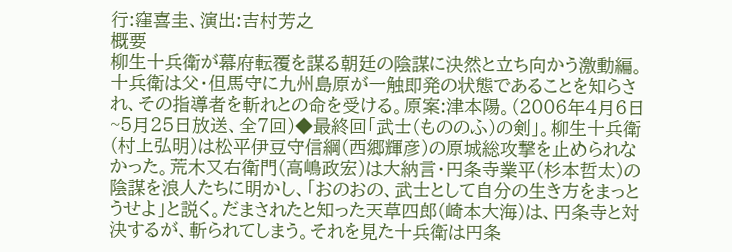行:窪喜圭、演出:吉村芳之
概要
柳生十兵衛が幕府転覆を謀る朝廷の陰謀に決然と立ち向かう激動編。十兵衛は父・但馬守に九州島原が一触即発の状態であることを知らされ、その指導者を斬れとの命を受ける。原案:津本陽。(2006年4月6日~5月25日放送、全7回)◆最終回「武士(もののふ)の剣」。柳生十兵衛(村上弘明)は松平伊豆守信綱(西郷輝彦)の原城総攻撃を止められなかった。荒木又右衛門(高嶋政宏)は大納言・円条寺業平(杉本哲太)の陰謀を浪人たちに明かし、「おのおの、武士として自分の生き方をまっとうせよ」と説く。だまされたと知った天草四郎(崎本大海)は、円条寺と対決するが、斬られてしまう。それを見た十兵衛は円条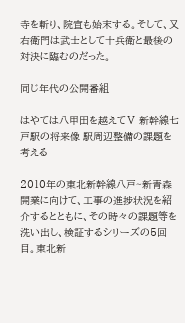寺を斬り、院宣も始末する。そして、又右衛門は武士として十兵衛と最後の対決に臨むのだった。

同じ年代の公開番組

はやては八甲田を越えてⅤ 新幹線七戸駅の将来像 駅周辺整備の課題を考える

2010年の東北新幹線八戸~新青森開業に向けて、工事の進捗状況を紹介するとともに、その時々の課題等を洗い出し、検証するシリーズの5回目。東北新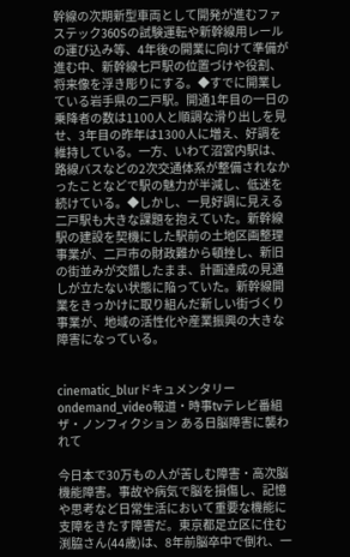幹線の次期新型車両として開発が進むファステック360Sの試験運転や新幹線用レールの運び込み等、4年後の開業に向けて準備が進む中、新幹線七戸駅の位置づけや役割、将来像を浮き彫りにする。◆すでに開業している岩手県の二戸駅。開通1年目の一日の乗降者の数は1100人と順調な滑り出しを見せ、3年目の昨年は1300人に増え、好調を維持している。一方、いわて沼宮内駅は、路線バスなどの2次交通体系が整備されなかったことなどで駅の魅力が半減し、低迷を続けている。◆しかし、一見好調に見える二戸駅も大きな課題を抱えていた。新幹線駅の建設を契機にした駅前の土地区画整理事業が、二戸市の財政難から頓挫し、新旧の街並みが交錯したまま、計画達成の見通しが立たない状態に陥っていた。新幹線開業をきっかけに取り組んだ新しい街づくり事業が、地域の活性化や産業振興の大きな障害になっている。


cinematic_blurドキュメンタリーondemand_video報道・時事tvテレビ番組
ザ・ノンフィクション ある日脳障害に襲われて

今日本で30万もの人が苦しむ障害・高次脳機能障害。事故や病気で脳を損傷し、記憶や思考など日常生活において重要な機能に支障をきたす障害だ。東京都足立区に住む渕脇さん(44歳)は、8年前脳卒中で倒れ、一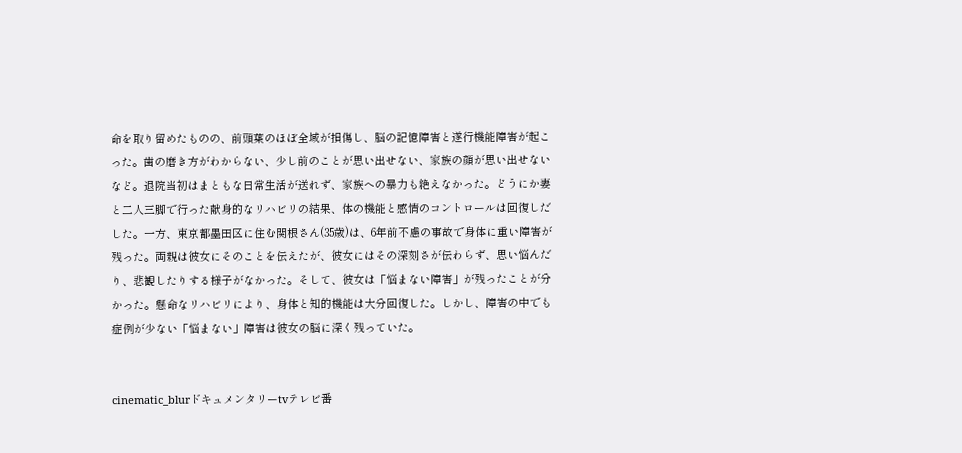命を取り留めたものの、前頭葉のほぼ全域が損傷し、脳の記憶障害と遂行機能障害が起こった。歯の磨き方がわからない、少し前のことが思い出せない、家族の顔が思い出せないなど。退院当初はまともな日常生活が送れず、家族への暴力も絶えなかった。どうにか妻と二人三脚で行った献身的なリハビリの結果、体の機能と感情のコントロールは回復しだした。一方、東京都墨田区に住む関根さん(35歳)は、6年前不慮の事故で身体に重い障害が残った。両親は彼女にそのことを伝えたが、彼女にはその深刻さが伝わらず、思い悩んだり、悲観したりする様子がなかった。そして、彼女は「悩まない障害」が残ったことが分かった。懸命なリハビリにより、身体と知的機能は大分回復した。しかし、障害の中でも症例が少ない「悩まない」障害は彼女の脳に深く残っていた。


cinematic_blurドキュメンタリーtvテレビ番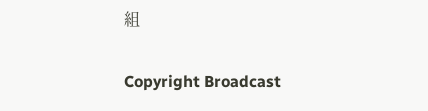組

Copyright Broadcast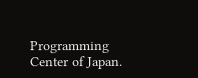Programming Center of Japan.